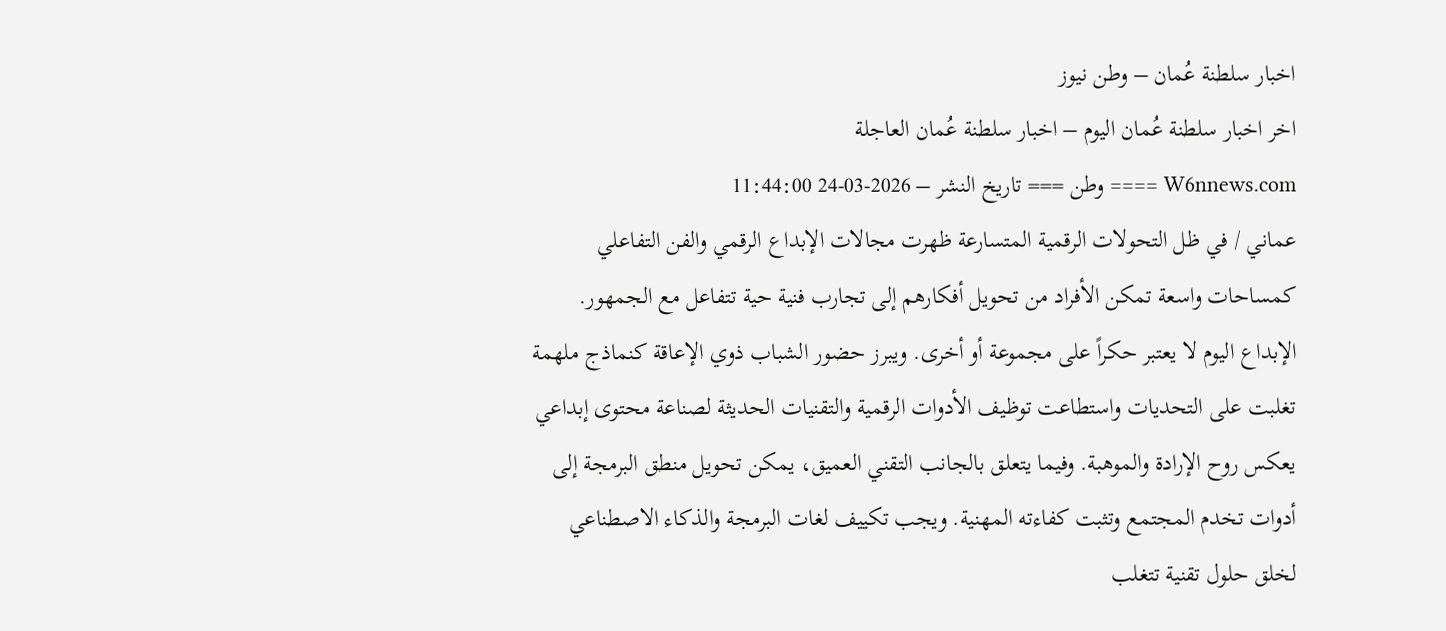اخبار سلطنة عُمان – وطن نيوز
اخر اخبار سلطنة عُمان اليوم – اخبار سلطنة عُمان العاجلة
W6nnews.com ==== وطن === تاريخ النشر – 2026-03-24 11:44:00
عماني / في ظل التحولات الرقمية المتسارعة ظهرت مجالات الإبداع الرقمي والفن التفاعلي كمساحات واسعة تمكن الأفراد من تحويل أفكارهم إلى تجارب فنية حية تتفاعل مع الجمهور. الإبداع اليوم لا يعتبر حكراً على مجموعة أو أخرى. ويبرز حضور الشباب ذوي الإعاقة كنماذج ملهمة تغلبت على التحديات واستطاعت توظيف الأدوات الرقمية والتقنيات الحديثة لصناعة محتوى إبداعي يعكس روح الإرادة والموهبة. وفيما يتعلق بالجانب التقني العميق، يمكن تحويل منطق البرمجة إلى أدوات تخدم المجتمع وتثبت كفاءته المهنية. ويجب تكييف لغات البرمجة والذكاء الاصطناعي لخلق حلول تقنية تتغلب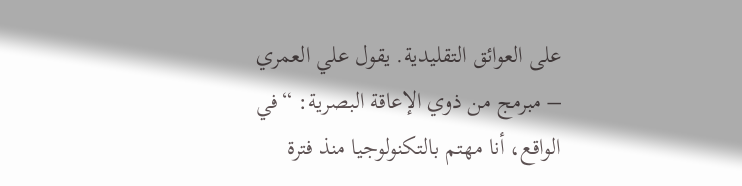على العوائق التقليدية. يقول علي العمري – مبرمج من ذوي الإعاقة البصرية: “في الواقع، أنا مهتم بالتكنولوجيا منذ فترة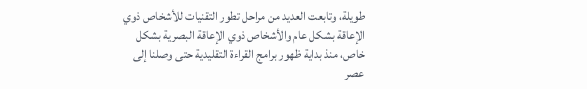طويلة، وتابعت العديد من مراحل تطور التقنيات للأشخاص ذوي الإعاقة بشكل عام والأشخاص ذوي الإعاقة البصرية بشكل خاص، منذ بداية ظهور برامج القراءة التقليدية حتى وصلنا إلى عصر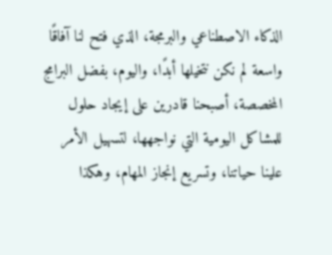الذكاء الاصطناعي والبرمجة، الذي فتح لنا آفاقًا واسعة لم نكن نتخيلها أبدًا، واليوم، بفضل البرامج المخصصة، أصبحنا قادرين على إيجاد حلول للمشاكل اليومية التي نواجهها، لتسهيل الأمر علينا حياتنا، وتسريع إنجاز المهام، وهكذا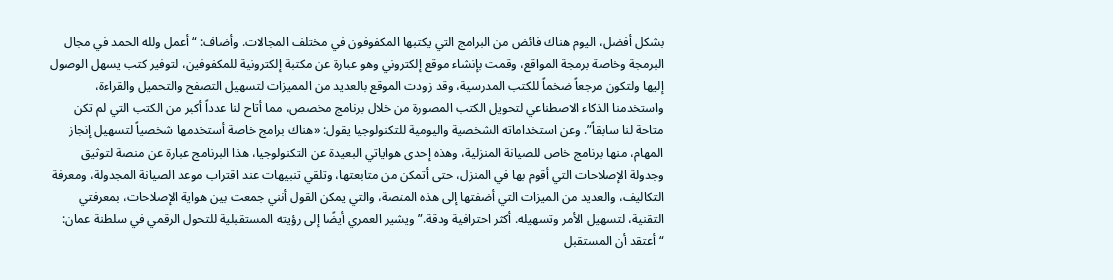بشكل أفضل، اليوم هناك فائض من البرامج التي يكتبها المكفوفون في مختلف المجالات. وأضاف: “أعمل ولله الحمد في مجال البرمجة وخاصة برمجة المواقع، وقمت بإنشاء موقع إلكتروني وهو عبارة عن مكتبة إلكترونية للمكفوفين، لتوفير كتب يسهل الوصول إليها ولتكون مرجعاً ضخماً للكتب المدرسية، وقد زودت الموقع بالعديد من المميزات لتسهيل التصفح والتحميل والقراءة، واستخدمنا الذكاء الاصطناعي لتحويل الكتب المصورة من خلال برنامج مخصص، مما أتاح لنا عدداً أكبر من الكتب التي لم تكن متاحة لنا سابقاً”. وعن استخداماته الشخصية واليومية للتكنولوجيا يقول: «هناك برامج خاصة أستخدمها شخصياً لتسهيل إنجاز المهام، منها برنامج خاص للصيانة المنزلية، وهذه إحدى هواياتي البعيدة عن التكنولوجيا، هذا البرنامج عبارة عن منصة لتوثيق وجدولة الإصلاحات التي أقوم بها في المنزل، حتى أتمكن من متابعتها، وتلقي تنبيهات عند اقتراب موعد الصيانة المجدولة، ومعرفة التكاليف، والعديد من الميزات التي أضفتها إلى هذه المنصة، والتي يمكن القول أنني جمعت بين هواية الإصلاحات، بمعرفتي التقنية، لتسهيل الأمر وتسهيله. أكثر احترافية ودقة.” ويشير العمري أيضًا إلى رؤيته المستقبلية للتحول الرقمي في سلطنة عمان: “أعتقد أن المستقبل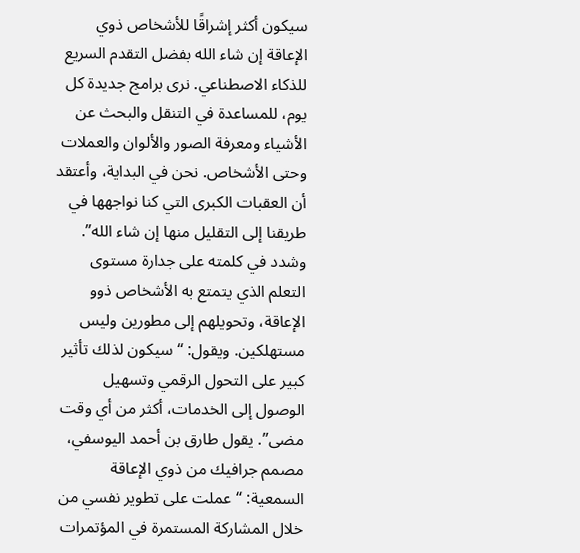سيكون أكثر إشراقًا للأشخاص ذوي الإعاقة إن شاء الله بفضل التقدم السريع للذكاء الاصطناعي. نرى برامج جديدة كل يوم، للمساعدة في التنقل والبحث عن الأشياء ومعرفة الصور والألوان والعملات وحتى الأشخاص. نحن في البداية، وأعتقد أن العقبات الكبرى التي كنا نواجهها في طريقنا إلى التقليل منها إن شاء الله”. وشدد في كلمته على جدارة مستوى التعلم الذي يتمتع به الأشخاص ذوو الإعاقة، وتحويلهم إلى مطورين وليس مستهلكين. ويقول: “سيكون لذلك تأثير كبير على التحول الرقمي وتسهيل الوصول إلى الخدمات، أكثر من أي وقت مضى”. يقول طارق بن أحمد اليوسفي، مصمم جرافيك من ذوي الإعاقة السمعية: “عملت على تطوير نفسي من خلال المشاركة المستمرة في المؤتمرات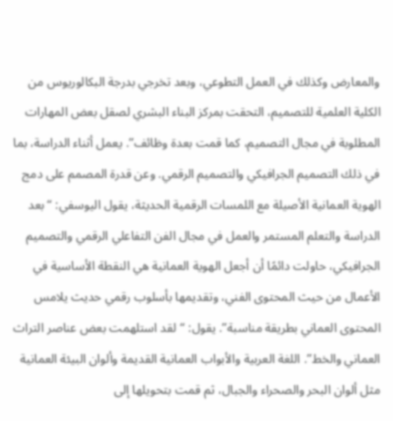والمعارض وكذلك في العمل التطوعي، وبعد تخرجي بدرجة البكالوريوس من الكلية العلمية للتصميم، التحقت بمركز البناء البشري لصقل بعض المهارات المطلوبة في مجال التصميم، كما قمت بعدة وظائف”. يعمل أثناء الدراسة، بما في ذلك التصميم الجرافيكي والتصميم الرقمي. وعن قدرة المصمم على دمج الهوية العمانية الأصيلة مع اللمسات الرقمية الحديثة، يقول اليوسفي: “بعد الدراسة والتعلم المستمر والعمل في مجال الفن التفاعلي الرقمي والتصميم الجرافيكي، حاولت دائمًا أن أجعل الهوية العمانية هي النقطة الأساسية في الأعمال من حيث المحتوى الفني، وتقديمها بأسلوب رقمي حديث يلامس المحتوى العماني بطريقة مناسبة”. يقول: “لقد استلهمت بعض عناصر التراث العماني والخط”. اللغة العربية والأبواب العمانية القديمة وألوان البيئة العمانية مثل ألوان البحر والصحراء والجبال، ثم قمت بتحويلها إلى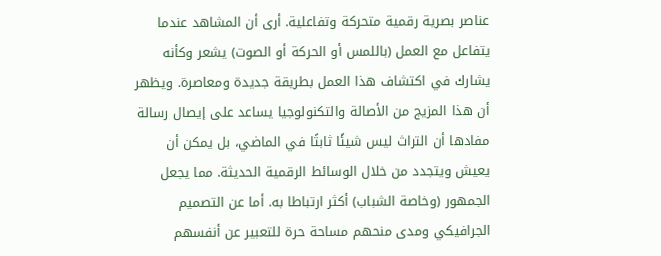عناصر بصرية رقمية متحركة وتفاعلية. أرى أن المشاهد عندما يتفاعل مع العمل (باللمس أو الحركة أو الصوت) يشعر وكأنه يشارك في اكتشاف هذا العمل بطريقة جديدة ومعاصرة. ويظهر أن هذا المزيج من الأصالة والتكنولوجيا يساعد على إيصال رسالة مفادها أن التراث ليس شيئًا ثابتًا في الماضي، بل يمكن أن يعيش ويتجدد من خلال الوسائط الرقمية الحديثة. مما يجعل الجمهور (وخاصة الشباب) أكثر ارتباطا به. أما عن التصميم الجرافيكي ومدى منحهم مساحة حرة للتعبير عن أنفسهم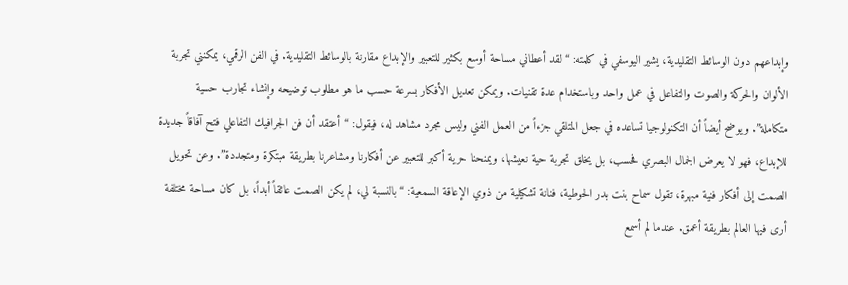وإبداعهم دون الوسائط التقليدية، يشير اليوسفي في كلمته: “لقد أعطاني مساحة أوسع بكثير للتعبير والإبداع مقارنة بالوسائط التقليدية. في الفن الرقمي، يمكنني تجربة الألوان والحركة والصوت والتفاعل في عمل واحد وباستخدام عدة تقنيات. ويمكن تعديل الأفكار بسرعة حسب ما هو مطلوب توضيحه وإنشاء تجارب حسية متكاملة”. ويوضح أيضاً أن التكنولوجيا تساعده في جعل المتلقي جزءاً من العمل الفني وليس مجرد مشاهد له، فيقول: “أعتقد أن فن الجرافيك التفاعلي فتح آفاقاً جديدة للإبداع، فهو لا يعرض الجمال البصري فحسب، بل يخلق تجربة حية نعيشها، ويمنحنا حرية أكبر للتعبير عن أفكارنا ومشاعرنا بطريقة مبتكرة ومتجددة”. وعن تحويل الصمت إلى أفكار فنية مبهرة، تقول سماح بنت بدر الحوطية، فنانة تشكيلية من ذوي الإعاقة السمعية: “بالنسبة لي، لم يكن الصمت عائقاً أبداً، بل كان مساحة مختلفة أرى فيها العالم بطريقة أعمق. عندما لم أسمع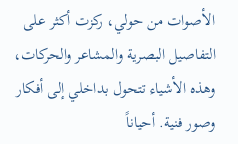الأصوات من حولي، ركزت أكثر على التفاصيل البصرية والمشاعر والحركات، وهذه الأشياء تتحول بداخلي إلى أفكار وصور فنية. أحياناً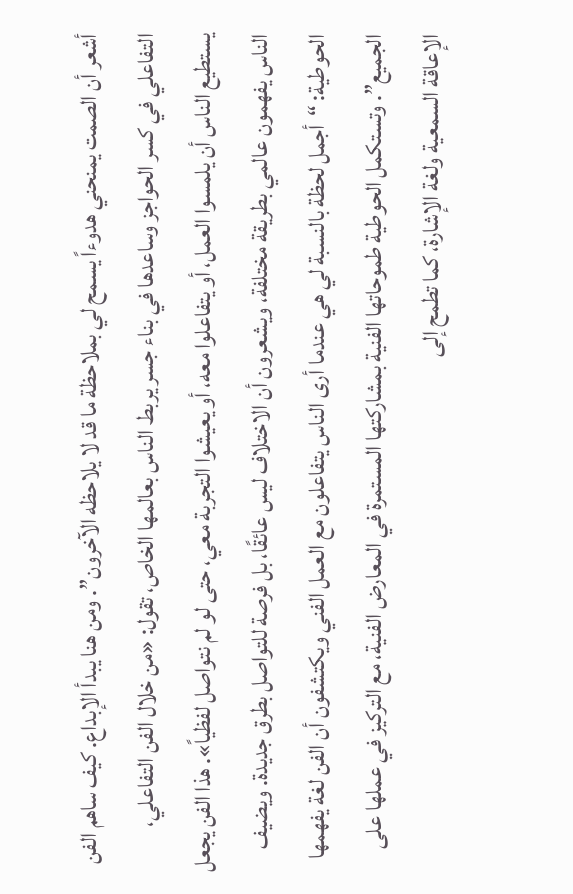أشعر أن الصمت يمنحني هدوءاً يسمح لي بملاحظة ما قد لا يلاحظه الآخرون”. ومن هنا يبدأ الإبداع. كيف ساهم الفن التفاعلي في كسر الحواجز وساعدها في بناء جسر يربط الناس بعالمها الخاص، تقول: «من خلال الفن التفاعلي، يستطيع الناس أن يلمسوا العمل، أو يتفاعلوا معه، أو يعيشوا التجربة معي، حتى لو لم نتواصل لفظياً». هذا الفن يجعل الناس يفهمون عالمي بطريقة مختلفة، ويشعرون أن الاختلاف ليس عائقًا، بل فرصة للتواصل بطرق جديدة. ويضيف الحوطية: “أجمل لحظة بالنسبة لي هي عندما أرى الناس يتفاعلون مع العمل الفني ويكتشفون أن الفن لغة يفهمها الجميع”. وتستكمل الحوطية طموحاتها الفنية بمشاركتها المستمرة في المعارض الفنية، مع التركيز في عملها على الإعاقة السمعية ولغة الإشارة، كما تطمح إلى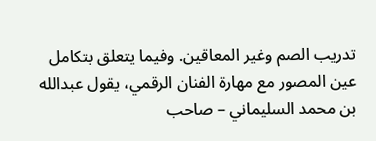تدريب الصم وغير المعاقين. وفيما يتعلق بتكامل عين المصور مع مهارة الفنان الرقمي، يقول عبدالله بن محمد السليماني – صاحب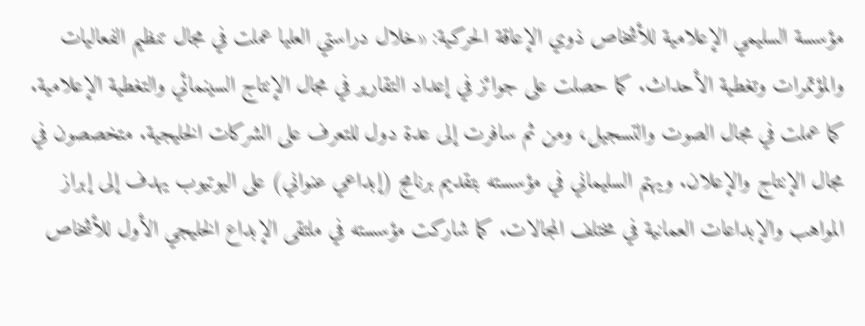مؤسسة السليمي الإعلامية للأشخاص ذوي الإعاقة الحركية: «خلال دراستي العليا عملت في مجال تنظيم الفعاليات والمؤتمرات وتغطية الأحداث. كما حصلت على جوائز في إعداد التقارير في مجال الإنتاج السينمائي والتغطية الإعلامية. كما عملت في مجال الصوت والتسجيل، ومن ثم سافرت إلى عدة دول للتعرف على الشركات الخليجية. متخصصون في مجال الإنتاج والإعلان. ويهتم السليماني في مؤسسته بتقديم برنامج (إبداعي عنواني) على اليوتيوب يهدف إلى إبراز المواهب والإبداعات العمانية في مختلف المجالات. كما شاركت مؤسسته في ملتقى الإبداع الخليجي الأول للأشخاص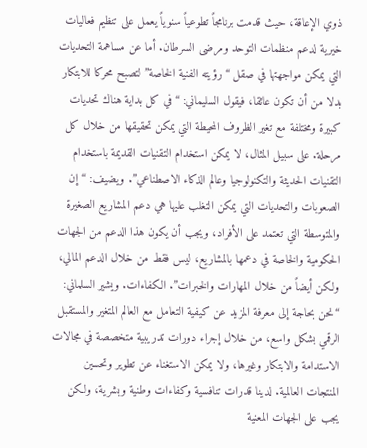ذوي الإعاقة، حيث قدمت برنامجاً تطوعياً سنوياً يعمل على تنظيم فعاليات خيرية لدعم منظمات التوحد ومرضى السرطان. أما عن مساهمة التحديات التي يمكن مواجهتها في صقل “رؤيته الفنية الخاصة” لتصبح محركا للابتكار بدلا من أن تكون عائقا، فيقول السليماني: “في كل بداية هناك تحديات كبيرة ومختلفة مع تغير الظروف المحيطة التي يمكن تحقيقها من خلال كل مرحلة. على سبيل المثال، لا يمكن استخدام التقنيات القديمة باستخدام التقنيات الحديثة والتكنولوجيا وعالم الذكاء الاصطناعي”. ويضيف: “إن الصعوبات والتحديات التي يمكن التغلب عليها هي دعم المشاريع الصغيرة والمتوسطة التي تعتمد على الأفراد، ويجب أن يكون هذا الدعم من الجهات الحكومية والخاصة في دعمها بالمشاريع، ليس فقط من خلال الدعم المالي، ولكن أيضاً من خلال المهارات والخبرات”. الكفاءات. ويشير السلماني: “نحن بحاجة إلى معرفة المزيد عن كيفية التعامل مع العالم المتغير والمستقبل الرقمي بشكل واسع، من خلال إجراء دورات تدريبية متخصصة في مجالات الاستدامة والابتكار وغيرها، ولا يمكن الاستغناء عن تطوير وتحسين المنتجات العالمية. لدينا قدرات تنافسية وكفاءات وطنية وبشرية، ولكن يجب على الجهات المعنية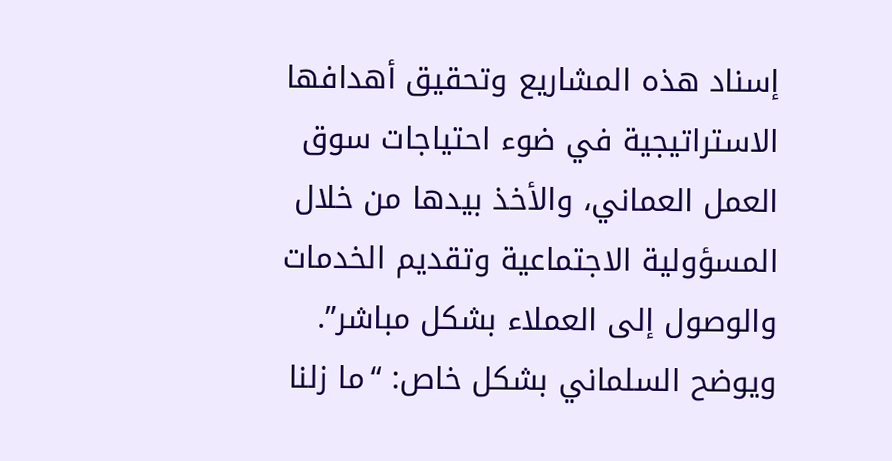إسناد هذه المشاريع وتحقيق أهدافها الاستراتيجية في ضوء احتياجات سوق العمل العماني، والأخذ بيدها من خلال المسؤولية الاجتماعية وتقديم الخدمات والوصول إلى العملاء بشكل مباشر”. ويوضح السلماني بشكل خاص: “ما زلنا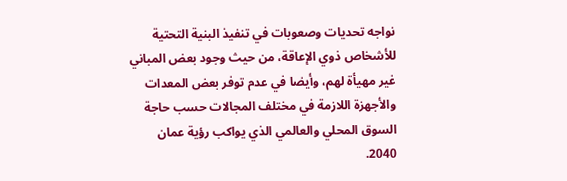نواجه تحديات وصعوبات في تنفيذ البنية التحتية للأشخاص ذوي الإعاقة، من حيث وجود بعض المباني غير مهيأة لهم، وأيضا في عدم توفر بعض المعدات والأجهزة اللازمة في مختلف المجالات حسب حاجة السوق المحلي والعالمي الذي يواكب رؤية عمان 2040.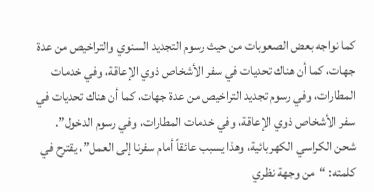كما نواجه بعض الصعوبات من حيث رسوم التجديد السنوي والتراخيص من عدة جهات، كما أن هناك تحديات في سفر الأشخاص ذوي الإعاقة، وفي خدمات المطارات، وفي رسوم تجديد التراخيص من عدة جهات، كما أن هناك تحديات في سفر الأشخاص ذوي الإعاقة، وفي خدمات المطارات، وفي رسوم الدخول”. شحن الكراسي الكهربائية، وهذا يسبب عائقاً أمام سفرنا إلى العمل”، يقترح في كلمته: “من وجهة نظري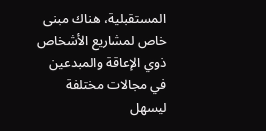المستقبلية، هناك مبنى خاص لمشاريع الأشخاص ذوي الإعاقة والمبدعين في مجالات مختلفة ليسهل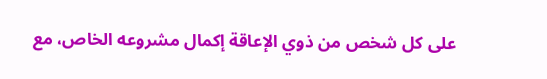على كل شخص من ذوي الإعاقة إكمال مشروعه الخاص، مع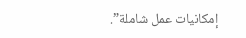إمكانيات عمل شاملة”.